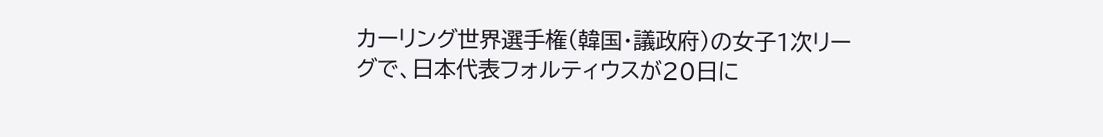カーリング世界選手権(韓国・議政府)の女子1次リーグで、日本代表フォルティウスが20日に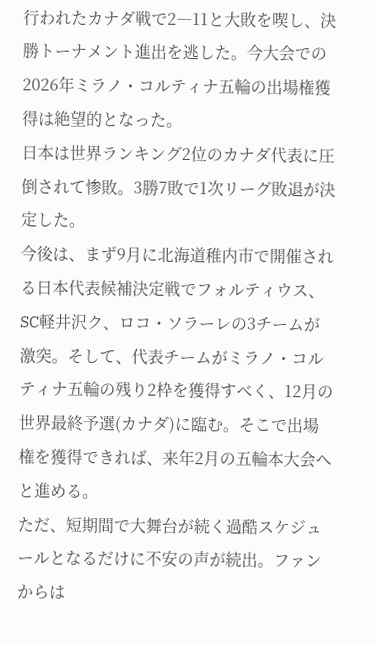行われたカナダ戦で2―11と大敗を喫し、決勝トーナメント進出を逃した。今大会での2026年ミラノ・コルティナ五輪の出場権獲得は絶望的となった。
日本は世界ランキング2位のカナダ代表に圧倒されて惨敗。3勝7敗で1次リーグ敗退が決定した。
今後は、まず9月に北海道稚内市で開催される日本代表候補決定戦でフォルティウス、SC軽井沢ク、ロコ・ソラーレの3チームが激突。そして、代表チームがミラノ・コルティナ五輪の残り2枠を獲得すべく、12月の世界最終予選(カナダ)に臨む。そこで出場権を獲得できれば、来年2月の五輪本大会へと進める。
ただ、短期間で大舞台が続く過酷スケジュールとなるだけに不安の声が続出。ファンからは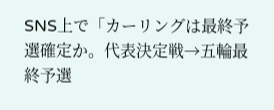SNS上で「カーリングは最終予選確定か。代表決定戦→五輪最終予選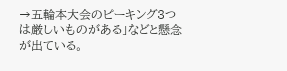→五輪本大会のピーキング3つは厳しいものがある」などと懸念が出ている。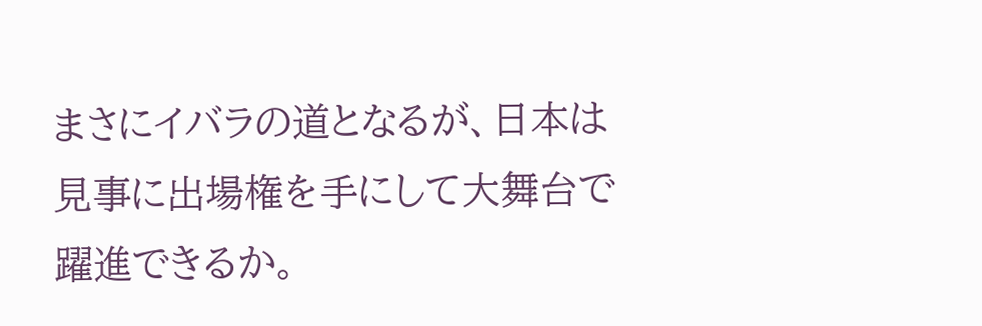まさにイバラの道となるが、日本は見事に出場権を手にして大舞台で躍進できるか。